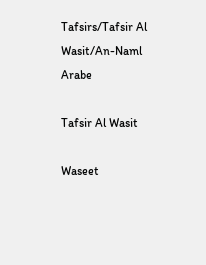Tafsirs/Tafsir Al Wasit/An-Naml
Arabe

Tafsir Al Wasit

Waseet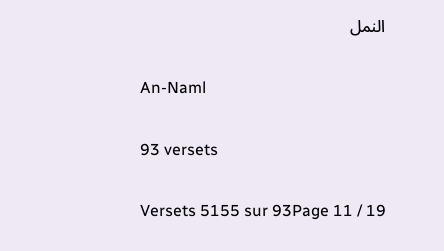النمل

An-Naml

93 versets

Versets 5155 sur 93Page 11 / 19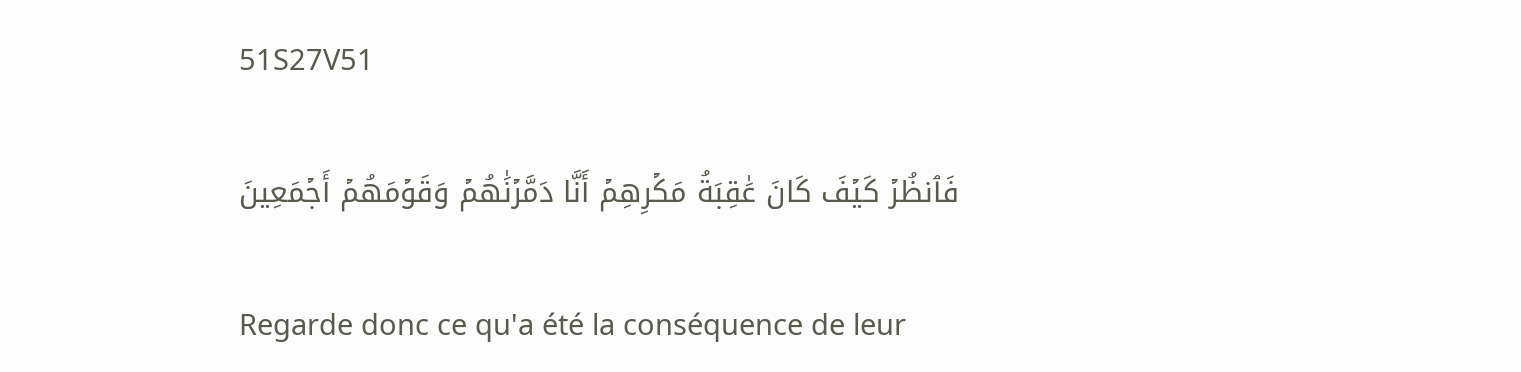51S27V51

فَٱنظُرۡ كَيۡفَ كَانَ عَٰقِبَةُ مَكۡرِهِمۡ أَنَّا دَمَّرۡنَٰهُمۡ وَقَوۡمَهُمۡ أَجۡمَعِينَ

Regarde donc ce qu'a été la conséquence de leur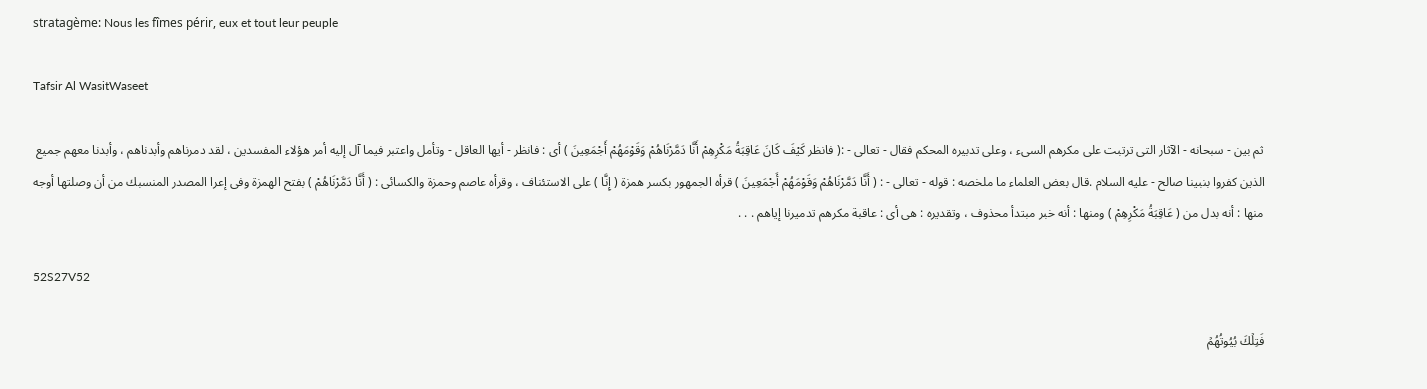stratagème: Nous les fîmes périr, eux et tout leur peuple

Tafsir Al WasitWaseet

ثم بين - سبحانه - الآثار التى ترتبت على مكرهم السىء ، وعلى تدبيره المحكم فقال - تعالى - :( فانظر كَيْفَ كَانَ عَاقِبَةُ مَكْرِهِمْ أَنَّا دَمَّرْنَاهُمْ وَقَوْمَهُمْ أَجْمَعِينَ ) أى : فانظر - أيها العاقل - وتأمل واعتبر فيما آل إليه أمر هؤلاء المفسدين ، لقد دمرناهم وأبدناهم ، وأبدنا معهم جميع الذين كفروا بنبينا صالح - عليه السلام .قال بعض العلماء ما ملخصه : قوله - تعالى - : ( أَنَّا دَمَّرْنَاهُمْ وَقَوْمَهُمْ أَجْمَعِينَ ) قرأه الجمهور بكسر همزة ( إِنَّا ) على الاستئناف ، وقرأه عاصم وحمزة والكسائى : ( أَنَّا دَمَّرْنَاهُمْ ) بفتح الهمزة وفى إعرا المصدر المنسبك من أن وصلتها أوجه منها : أنه بدل من ( عَاقِبَةُ مَكْرِهِمْ ) ومنها : أنه خبر مبتدأ محذوف ، وتقديره : هى أى : عاقبة مكرهم تدميرنا إياهم . . .

52S27V52

فَتِلۡكَ بُيُوتُهُمۡ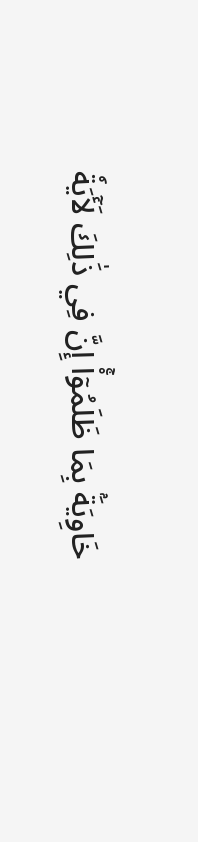خَاوِيَةَۢ بِمَا ظَلَمُوٓاْۚ إِنَّ فِي ذَٰلِكَ لَأٓيَةٗ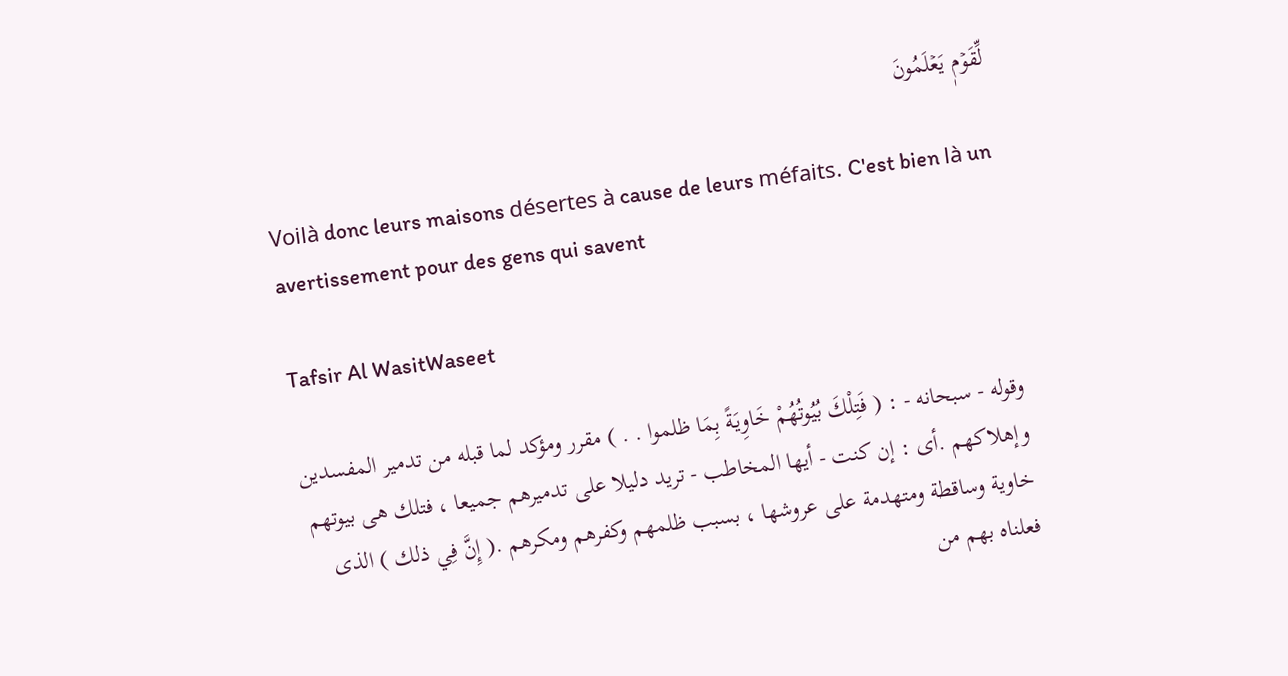لِّقَوۡمٖ يَعۡلَمُونَ

Voilà donc leurs maisons désertes à cause de leurs méfaits. C'est bien là un avertissement pour des gens qui savent

Tafsir Al WasitWaseet

وقوله - سبحانه - : ( فَتِلْكَ بُيُوتُهُمْ خَاوِيَةً بِمَا ظلموا . . ) مقرر ومؤكد لما قبله من تدمير المفسدين وإهلاكهم .أى : إن كنت - أيها المخاطب - تريد دليلا على تدميرهم جميعا ، فتلك هى بيوتهم خاوية وساقطة ومتهدمة على عروشها ، بسبب ظلمهم وكفرهم ومكرهم .( إِنَّ فِي ذلك ) الذى فعلناه بهم من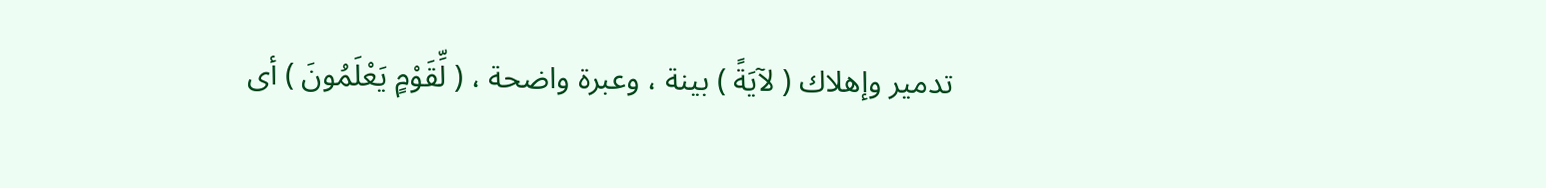تدمير وإهلاك ( لآيَةً ) بينة ، وعبرة واضحة ، ( لِّقَوْمٍ يَعْلَمُونَ ) أى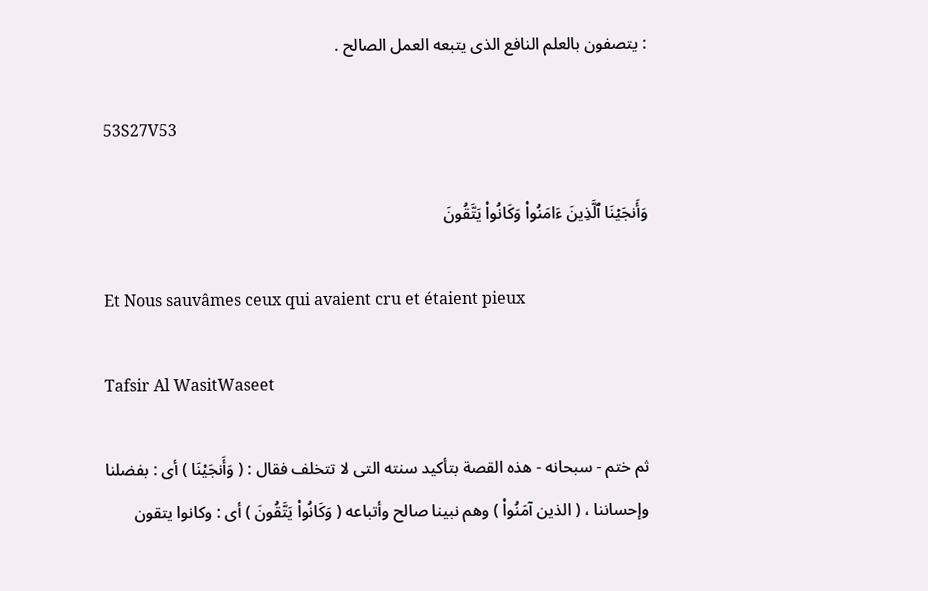: يتصفون بالعلم النافع الذى يتبعه العمل الصالح .

53S27V53

وَأَنجَيۡنَا ٱلَّذِينَ ءَامَنُواْ وَكَانُواْ يَتَّقُونَ

Et Nous sauvâmes ceux qui avaient cru et étaient pieux

Tafsir Al WasitWaseet

ثم ختم - سبحانه - هذه القصة بتأكيد سنته التى لا تتخلف فقال : ( وَأَنجَيْنَا ) أى : بفضلنا وإحساننا ، ( الذين آمَنُواْ ) وهم نبينا صالح وأتباعه ( وَكَانُواْ يَتَّقُونَ ) أى : وكانوا يتقون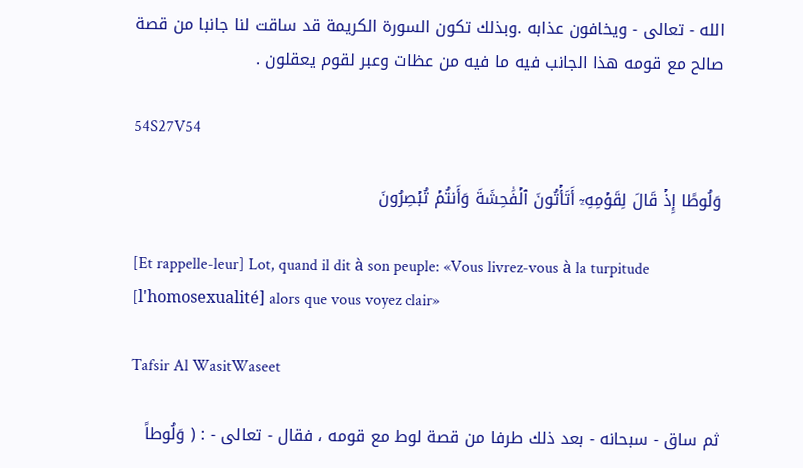الله - تعالى - ويخافون عذابه .وبذلك تكون السورة الكريمة قد ساقت لنا جانبا من قصة صالح مع قومه هذا الجانب فيه ما فيه من عظات وعبر لقوم يعقلون .

54S27V54

وَلُوطًا إِذۡ قَالَ لِقَوۡمِهِۦٓ أَتَأۡتُونَ ٱلۡفَٰحِشَةَ وَأَنتُمۡ تُبۡصِرُونَ

[Et rappelle-leur] Lot, quand il dit à son peuple: «Vous livrez-vous à la turpitude [l'homosexualité] alors que vous voyez clair»

Tafsir Al WasitWaseet

ثم ساق - سبحانه - بعد ذلك طرفا من قصة لوط مع قومه ، فقال - تعالى - : ( وَلُوطاً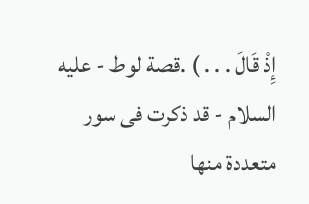إِذْ قَالَ . . . ) .قصة لوط - عليه السلام - قد ذكرت فى سور متعددة منها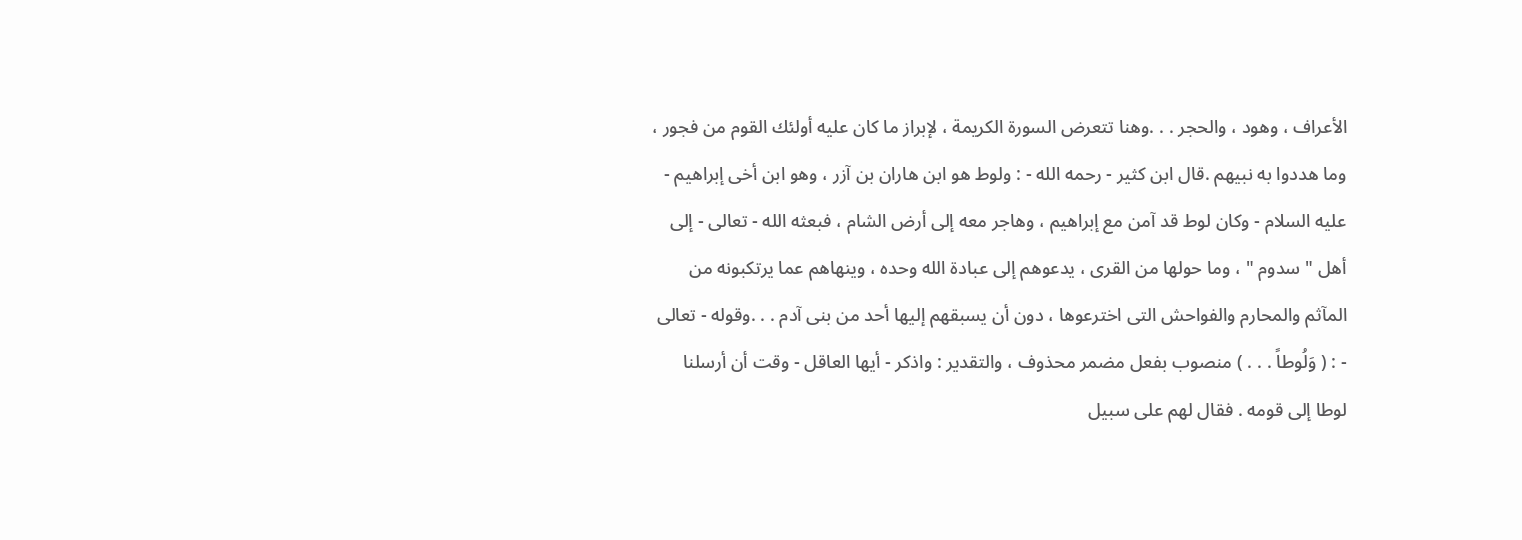الأعراف ، وهود ، والحجر . . .وهنا تتعرض السورة الكريمة ، لإبراز ما كان عليه أولئك القوم من فجور ، وما هددوا به نبيهم .قال ابن كثير - رحمه الله - : ولوط هو ابن هاران بن آزر ، وهو ابن أخى إبراهيم - عليه السلام - وكان لوط قد آمن مع إبراهيم ، وهاجر معه إلى أرض الشام ، فبعثه الله - تعالى - إلى أهل " سدوم " ، وما حولها من القرى ، يدعوهم إلى عبادة الله وحده ، وينهاهم عما يرتكبونه من المآثم والمحارم والفواحش التى اخترعوها ، دون أن يسبقهم إليها أحد من بنى آدم . . .وقوله - تعالى - : ( وَلُوطاً . . . ) منصوب بفعل مضمر محذوف ، والتقدير : واذكر - أيها العاقل - وقت أن أرسلنا لوطا إلى قومه . فقال لهم على سبيل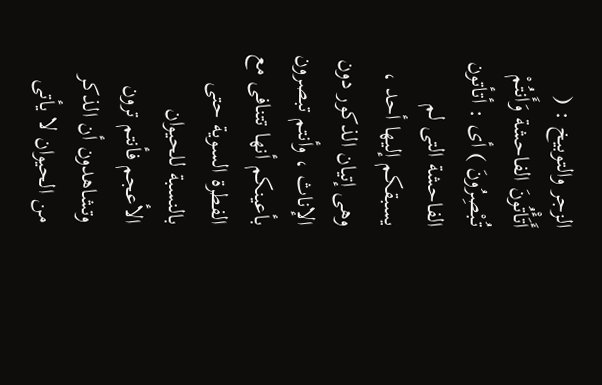الزجر والتوبيخ : ( أَتَأْتُونَ الفاحشة وَأَنتُمْ تُبْصِرُونَ ) أى : أتأتون الفاحشة التى لم يسبقكم إليها أحد ، وهى إتيان الذكور دون الإناث ، وأنتم تبصرون بأعينكم أنها تتنافى مع الفطرة السوية حتى بالنسبة للحيوان الأعجم فأنتم ترون وتشاهدون أن الذكر من الحيوان لا يأتى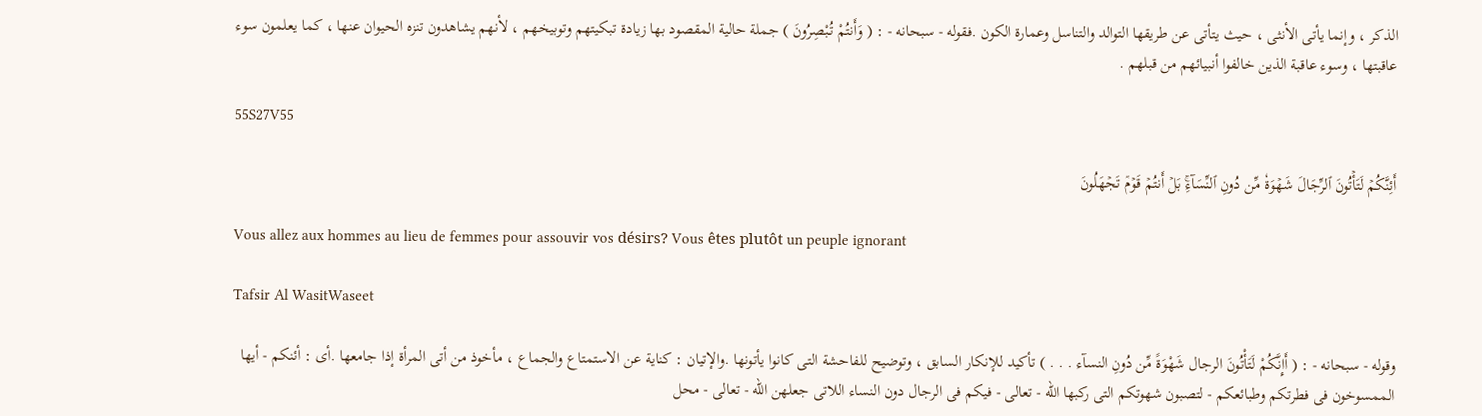الذكر ، وإنما يأتى الأنثى ، حيث يتأتى عن طريقها التوالد والتناسل وعمارة الكون .فقوله - سبحانه - : ( وَأَنتُمْ تُبْصِرُونَ ) جملة حالية المقصود بها زيادة تبكيتهم وتوبيخهم ، لأنهم يشاهدون تنزه الحيوان عنها ، كما يعلمون سوء عاقبتها ، وسوء عاقبة الذين خالفوا أنبيائهم من قبلهم .

55S27V55

أَئِنَّكُمۡ لَتَأۡتُونَ ٱلرِّجَالَ شَهۡوَةٗ مِّن دُونِ ٱلنِّسَآءِۚ بَلۡ أَنتُمۡ قَوۡمٞ تَجۡهَلُونَ

Vous allez aux hommes au lieu de femmes pour assouvir vos désirs? Vous êtes plutôt un peuple ignorant

Tafsir Al WasitWaseet

وقوله - سبحانه - : ( أَإِنَّكُمْ لَتَأْتُونَ الرجال شَهْوَةً مِّن دُونِ النسآء . . . ) تأكيد للإنكار السابق ، وتوضيح للفاحشة التى كانوا يأتونها .والإتيان : كناية عن الاستمتاع والجماع ، مأخوذ من أتى المرأة إذا جامعها .أى : أئنكم - أيها الممسوخون فى فطرتكم وطبائعكم - لتصبون شهوتكم التى ركبها الله - تعالى - فيكم فى الرجال دون النساء اللاتى جعلهن الله - تعالى - محل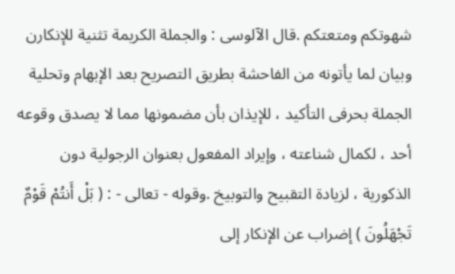شهوتكم ومتعتكم .قال الآلوسى : والجملة الكريمة تثنية للإنكارن وبيان لما يأتونه من الفاحشة بطريق التصريح بعد الإبهام وتحلية الجملة بحرفى التأكيد ، للإيذان بأن مضمونها مما لا يصدق وقوعه أحد ، لكمال شناعته ، وإيراد المفعول بعنوان الرجولية دون الذكورية ، لزيادة التقبيح والتوبيخ .وقوله - تعالى - : ( بَلْ أَنتُمْ قَوْمٌ تَجْهَلُونَ ) إضراب عن الإنكار إلى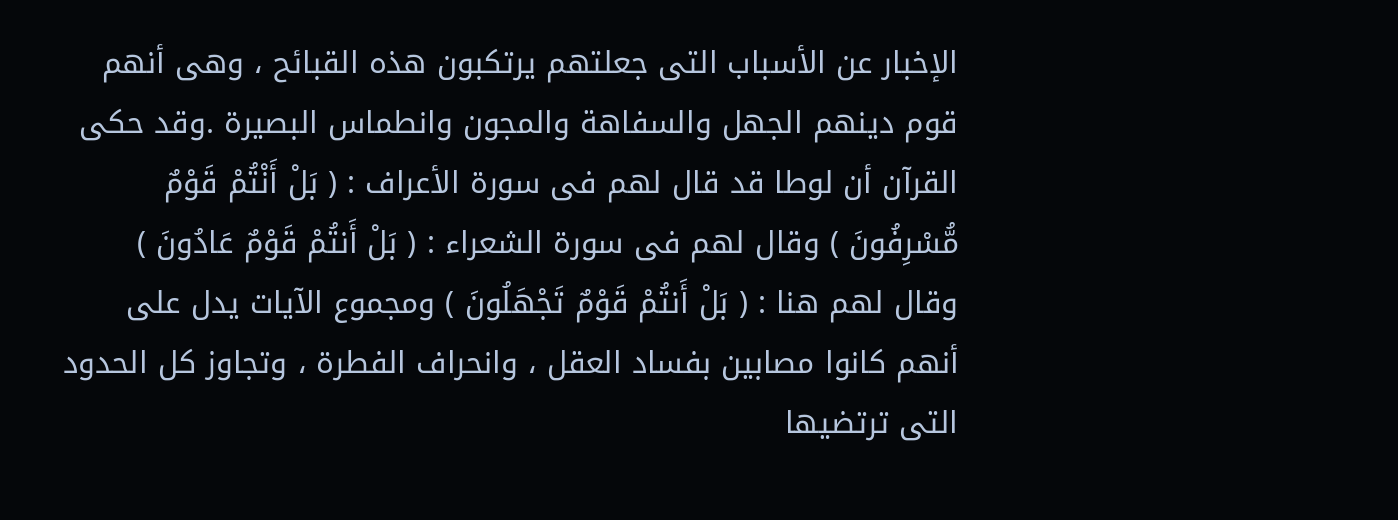الإخبار عن الأسباب التى جعلتهم يرتكبون هذه القبائح ، وهى أنهم قوم دينهم الجهل والسفاهة والمجون وانطماس البصيرة .وقد حكى القرآن أن لوطا قد قال لهم فى سورة الأعراف : ( بَلْ أَنْتُمْ قَوْمٌ مُّسْرِفُونَ ) وقال لهم فى سورة الشعراء : ( بَلْ أَنتُمْ قَوْمٌ عَادُونَ ) وقال لهم هنا : ( بَلْ أَنتُمْ قَوْمٌ تَجْهَلُونَ ) ومجموع الآيات يدل على أنهم كانوا مصابين بفساد العقل ، وانحراف الفطرة ، وتجاوز كل الحدود التى ترتضيها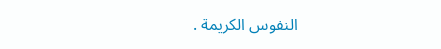النفوس الكريمة .